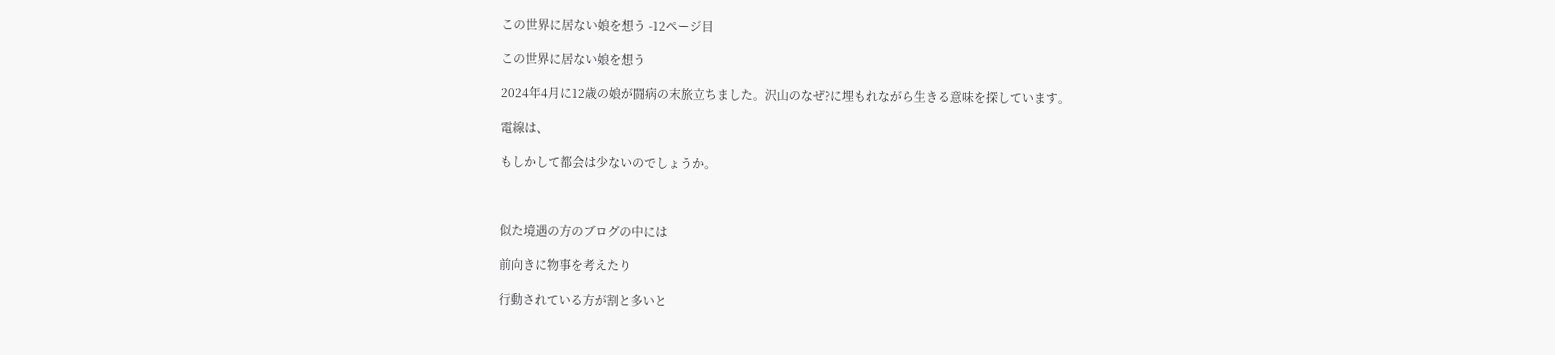この世界に居ない娘を想う -12ページ目

この世界に居ない娘を想う

2024年4月に12歳の娘が闘病の末旅立ちました。沢山のなぜ?に埋もれながら生きる意味を探しています。

電線は、

もしかして都会は少ないのでしょうか。



似た境遇の方のブログの中には

前向きに物事を考えたり

行動されている方が割と多いと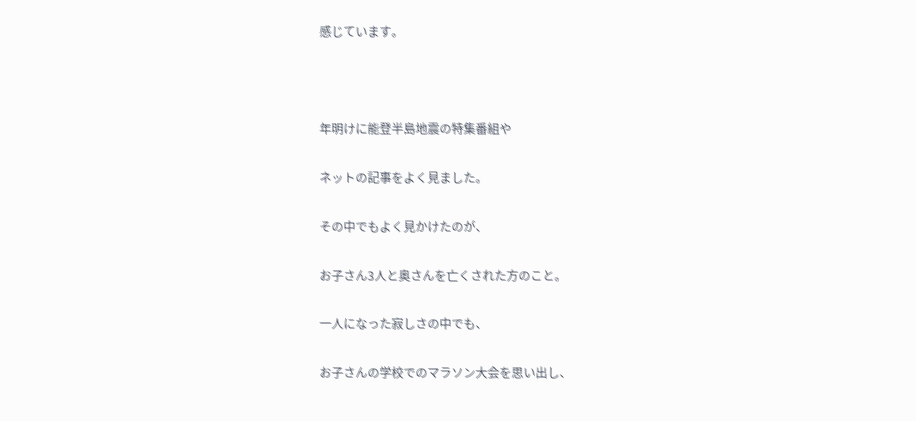感じています。



年明けに能登半島地震の特集番組や

ネットの記事をよく見ました。

その中でもよく見かけたのが、

お子さん3人と奥さんを亡くされた方のこと。

一人になった寂しさの中でも、

お子さんの学校でのマラソン大会を思い出し、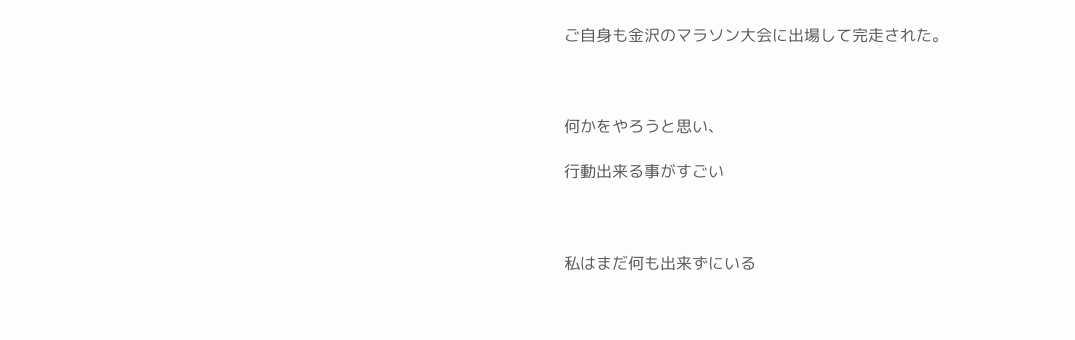ご自身も金沢のマラソン大会に出場して完走された。



何かをやろうと思い、

行動出来る事がすごい



私はまだ何も出来ずにいる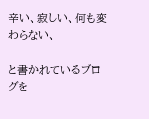辛い、寂しい、何も変わらない、

と書かれているブログを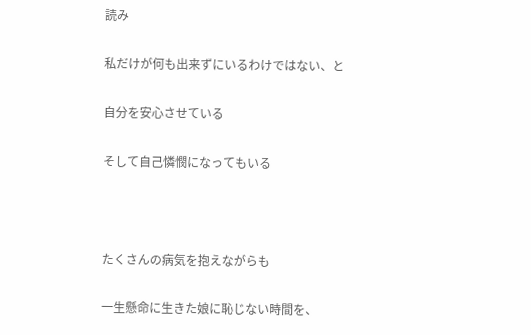読み

私だけが何も出来ずにいるわけではない、と

自分を安心させている

そして自己憐憫になってもいる



たくさんの病気を抱えながらも

一生懸命に生きた娘に恥じない時間を、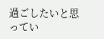過ごしたいと思ってい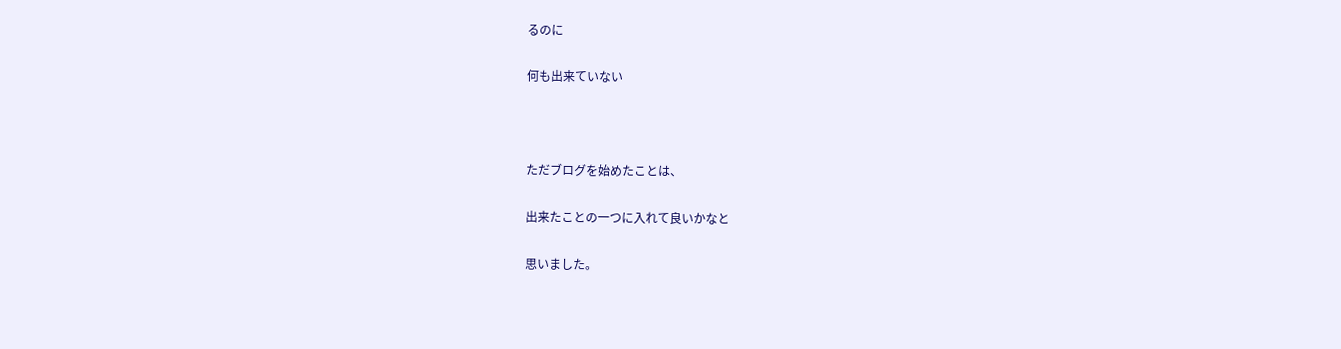るのに

何も出来ていない



ただブログを始めたことは、

出来たことの一つに入れて良いかなと

思いました。